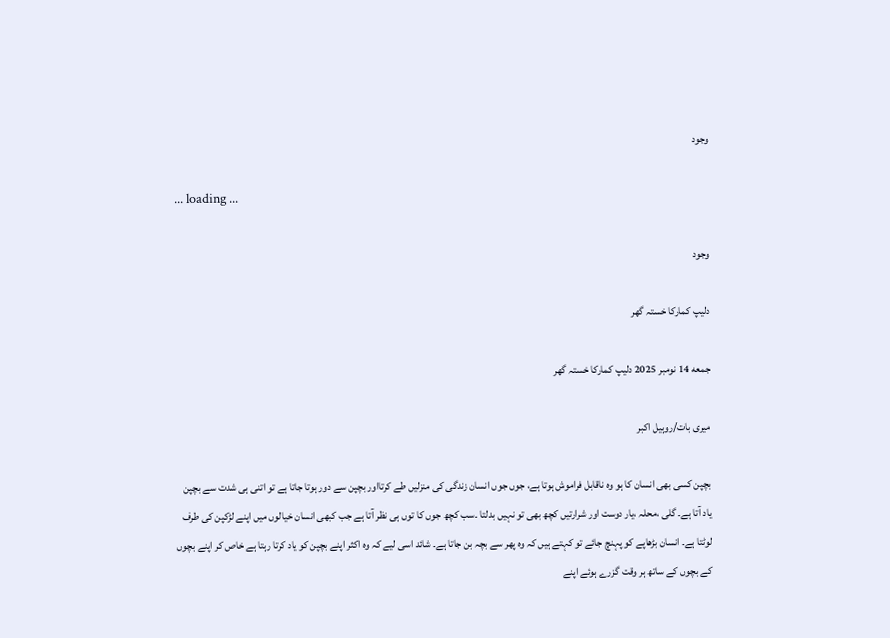وجود

... loading ...

وجود

دلیپ کمارکا خستہ گھر

جمعه 14 نومبر 2025 دلیپ کمارکا خستہ گھر

میری بات/روہیل اکبر

بچپن کسی بھی انسان کا ہو وہ ناقابل فراموش ہوتا ہے، جوں جوں انسان زندگی کی منزلیں طے کرتااور بچپن سے دور ہوتا جاتا ہے تو اتنی ہی شدت سے بچپن یاد آتا ہے۔ گلی ،محلہ ،یار دوست اور شرارتیں کچھ بھی تو نہیں بدلتا ۔سب کچھ جوں کا توں ہی نظر آتا ہے جب کبھی انسان خیالوں میں اپنے لڑکپن کی طرف لوٹتا ہے۔ انسان بڑھاپے کو پہنچ جائے تو کہتے ہیں کہ وہ پھر سے بچہ بن جاتا ہے۔ شائد اسی لیے کہ وہ اکثر اپنے بچپن کو یاد کرتا رہتا ہے خاص کر اپنے بچوں کے بچوں کے ساتھ ہر وقت گزرے ہوئے اپنے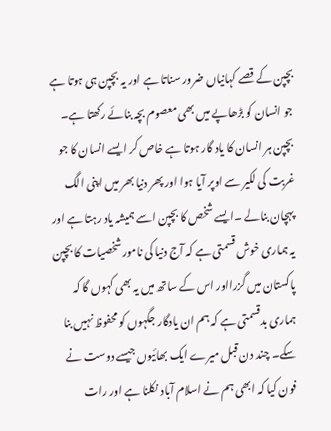بچپن کے قصے کہانیاں ضرور سناتا ہے اور یہ بچپن ہی ہوتا ہے جو انسان کو بڑھاپے میں بھی معصوم بچہ بنائے رکھتا ہے۔
بچپن ہر انسان کا یاد گار ہوتا ہے خاص کر ایسے انسان کا جو غربت کی لکیر سے اوپر آیا ہوا اور پھر دنیا بھر میں اپنی الگ پہچان بنالے ۔ایسے شخص کا بچپن اسے ہمیشہ یاد رہتا ہے اور یہ ہماری خوش قسمتی ہے کہ آج دنیا کی نامورشخصیات کا بچپن پاکستان میں گزرااور اس کے ساتھ میں یہ بھی کہوں گا کہ ہماری بدقسمتی ہے کہ ہم ان یادگار جگہوں کو محفوظ نہیں بنا سکے۔ چند دن قبل میرے ایک بھائیوں جیسے دوست نے فون کیا کہ ابھی ہم نے اسلام آباد نکلنا ہے اور رات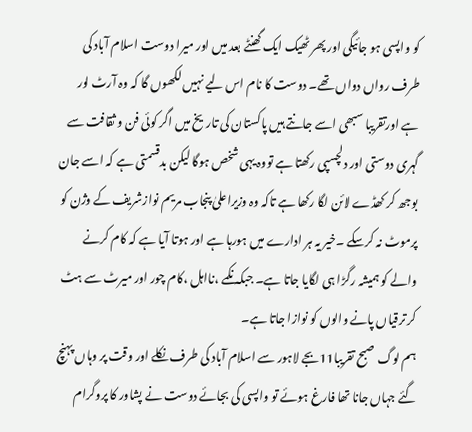کو واپسی ہو جائیگی اور پھر ٹھیک ایک گھنٹے بعد میں اور میرا دوست اسلام آباد کی طرف رواں دواں تھے۔ دوست کا نام اس لیے نہیں لکھوں گا کہ وہ آرٹ لور ہے اورتقریبا سبھی اسے جانتے ہیں پاکستان کی تاریخ میں اگر کوئی فن و ثقافت سے گہری دوستی اور دلچسپی رکھتا ہے تووہ یہی شخص ہوگا لیکن بدقسمتی ہے کہ اسے جان بوجھ کر کھڈے لائن لگا رکھا ہے تاکہ وہ وزیراعلیٰ پنجاب مریم نوازشریف کے وژن کو پرموٹ نہ کرسکے ۔خیر یہ ہر ادارے میں ہورہا ہے اور ہوتا آیا ہے کہ کام کرنے والے کو ہمیشہ رگڑا ہی لگایا جاتا ہے۔ جبکہ نکمے ،نااہل ،کام چور اور میرٹ سے ہٹ کر ترقیاں پانے والوں کو نوازا جاتا ہے۔
ہم لوگ صبح تقریبا11بجے لاہور سے اسلام آباد کی طرف نکلے اور وقت پر وہاں پہنچ گئے جہاں جانا تھا فارغ ہوئے تو واپسی کی بجائے دوست نے پشاور کا پروگرام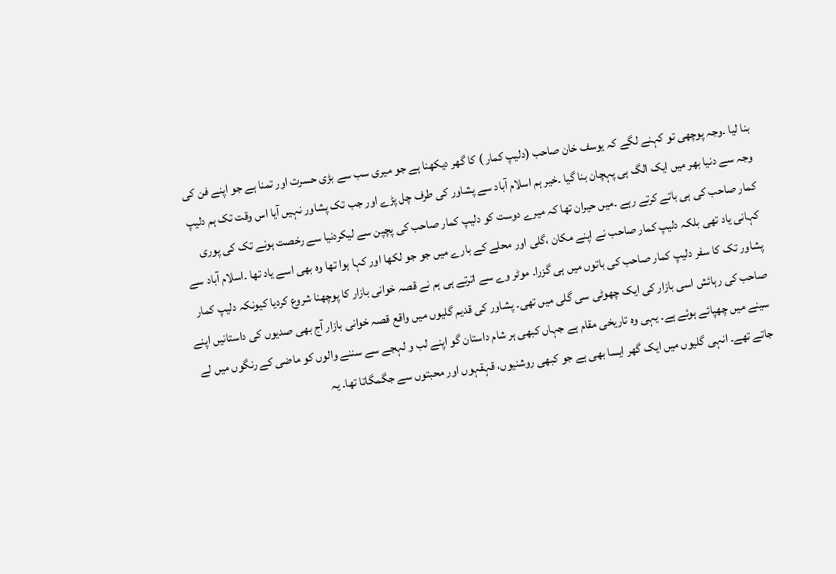بنا لیا ۔وجہ پوچھی تو کہنے لگے کہ یوسف خان صاحب (دلیپ کمار ) کا گھر دیکھنا ہے جو میری سب سے بڑی حسرت اور تمنا ہے جو اپنے فن کی وجہ سے دنیا بھر میں ایک الگ ہی پہچان بنا گیا ۔خیر ہم اسلام آباد سے پشاور کی طرف چل پڑے اور جب تک پشاور نہیں آیا اس وقت تک ہم دلیپ کمار صاحب کی ہی باتے کرتے رہے ۔میں حیران تھا کہ میرے دوست کو دلیپ کمار صاحب کی پچپن سے لیکردنیا سے رخصت ہونے تک کی پوری کہانی یاد تھی بلکہ دلیپ کمار صاحب نے اپنے مکان ،گلی اور محلے کے بارے میں جو جو لکھا اور کہا ہوا تھا وہ بھی اسے یاد تھا ۔اسلام آباد سے پشاور تک کا سفر دلیپ کمار صاحب کی باتوں میں ہی گزرا۔ موٹر وے سے اترتے ہی ہم نے قصہ خوانی بازار کا پوچھنا شروع کردیا کیونکہ دلیپ کمار صاحب کی رہائش اسی بازار کی ایک چھوٹی سی گلی میں تھی۔ پشاور کی قدیم گلیوں میں واقع قصہ خوانی بازار آج بھی صدیوں کی داستانیں اپنے سینے میں چھپائے ہوئے ہے۔ یہی وہ تاریخی مقام ہے جہاں کبھی ہر شام داستان گو اپنے لب و لہجے سے سننے والوں کو ماضی کے رنگوں میں لے جاتے تھے۔ انہی گلیوں میں ایک گھر ایسا بھی ہے جو کبھی روشنیوں، قہقہوں اور محبتوں سے جگمگاتا تھا۔ یہ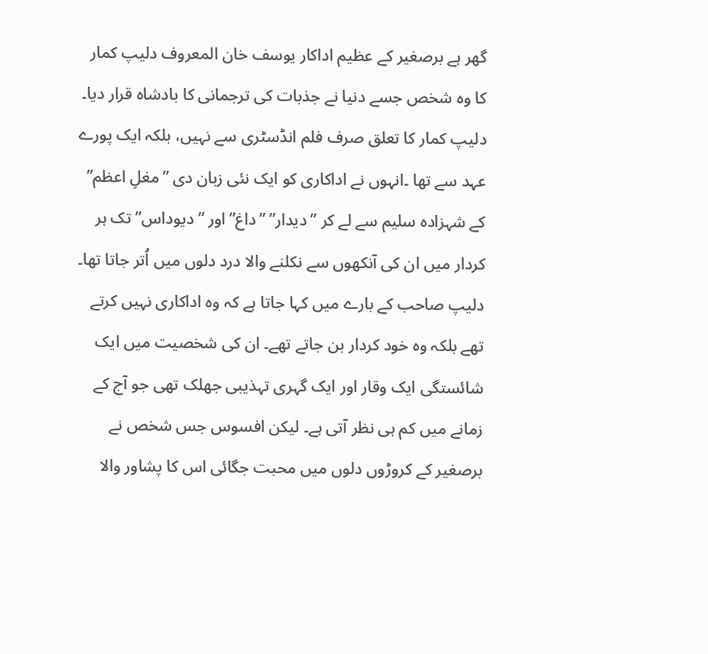گھر ہے برصغیر کے عظیم اداکار یوسف خان المعروف دلیپ کمار کا وہ شخص جسے دنیا نے جذبات کی ترجمانی کا بادشاہ قرار دیا۔ دلیپ کمار کا تعلق صرف فلم انڈسٹری سے نہیں، بلکہ ایک پورے عہد سے تھا ۔انہوں نے اداکاری کو ایک نئی زبان دی ”مغلِ اعظم” کے شہزادہ سلیم سے لے کر ”دیدار” ”داغ” اور ”دیوداس” تک ہر کردار میں ان کی آنکھوں سے نکلنے والا درد دلوں میں اُتر جاتا تھا۔ دلیپ صاحب کے بارے میں کہا جاتا ہے کہ وہ اداکاری نہیں کرتے تھے بلکہ وہ خود کردار بن جاتے تھے۔ ان کی شخصیت میں ایک شائستگی ایک وقار اور ایک گہری تہذیبی جھلک تھی جو آج کے زمانے میں کم ہی نظر آتی ہے۔ لیکن افسوس جس شخص نے برصغیر کے کروڑوں دلوں میں محبت جگائی اس کا پشاور والا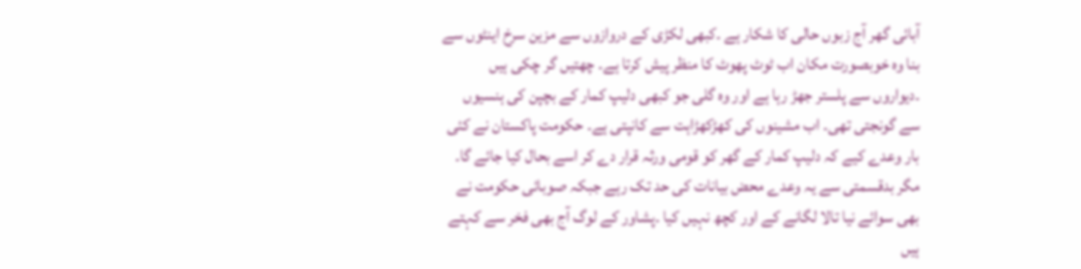آبائی گھر آج زبوں حالی کا شکار ہے ۔کبھی لکڑی کے دروازوں سے مزین سرخ اینٹوں سے بنا وہ خوبصورت مکان اب ٹوٹ پھوٹ کا منظر پیش کرتا ہے۔ چھتیں گر چکی ہیں ۔دیواروں سے پلستر جھڑ رہا ہے اور وہ گلی جو کبھی دلیپ کمار کے بچپن کی ہنسیوں سے گونجتی تھی۔ اب مشینوں کی کھڑکھڑاہت سے کانپتی ہے۔ حکومت پاکستان نے کئی بار وعدے کیے کہ دلیپ کمار کے گھر کو قومی ورثہ قرار دے کر اسے بحال کیا جائے گا۔ مگر بدقسمتی سے یہ وعدے محض بیانات کی حد تک رہے جبکہ صوبائی حکومت نے بھی سوائے نیا تالا لگانے کے اور کچھ نہیں کیا ۔پشاور کے لوگ آج بھی فخر سے کہتے ہیں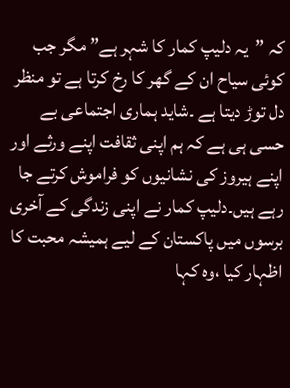کہ ”یہ دلیپ کمار کا شہر ہے” مگر جب کوئی سیاح ان کے گھر کا رخ کرتا ہے تو منظر دل توڑ دیتا ہے ۔شاید ہماری اجتماعی بے حسی ہی ہے کہ ہم اپنی ثقافت اپنے ورثے اور اپنے ہیروز کی نشانیوں کو فراموش کرتے جا رہے ہیں۔دلیپ کمار نے اپنی زندگی کے آخری برسوں میں پاکستان کے لیے ہمیشہ محبت کا اظہار کیا ،وہ کہا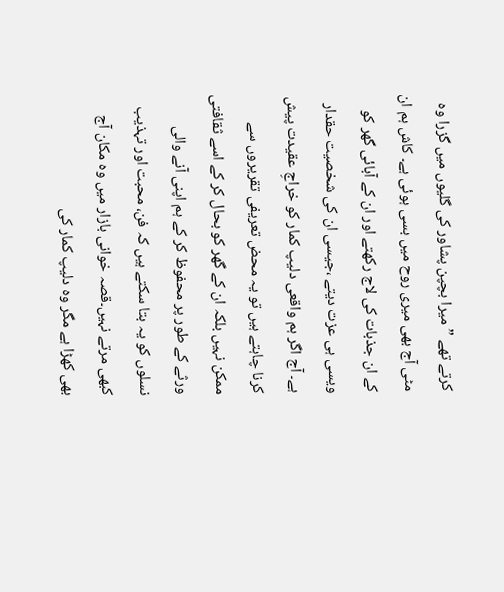کرتے تھے ”میرا بچپن پشاور کی گلیوں میں گزرا وہ مٹی آج بھی میری روح میں بسی ہوئی ہے۔ کاش ہم ان کے ان جذبات کی لاج رکھتے اور ان کے آبائی گھر کو ویسی ہی عزت دیتے ،جیسی ان کی شخصیت حقدار ہے۔ آج اگر ہم واقعی دلیپ کمار کو خراجِ عقیدت پیش کرنا چاہتے ہیں تو یہ محض تعریفی تقریروں سے ممکن نہیں بلکہ ان کے گھر کو بحال کر کے اسے ثقافتی ورثے کے طور پر محفوظ کر کے ہم اپنی آنے والی نسلوں کو یہ بتا سکتے ہیں کہ فن، محبت اور تہذیب کبھی مرتے نہیں۔قصہ خوانی بازار میں وہ مکان آج بھی کھڑا ہے مگر وہ دلیپ کمار کی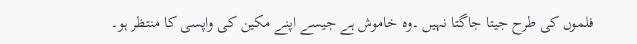فلموں کی طرح جیتا جاگتا نہیں ۔وہ خاموش ہے جیسے اپنے مکین کی واپسی کا منتظر ہو۔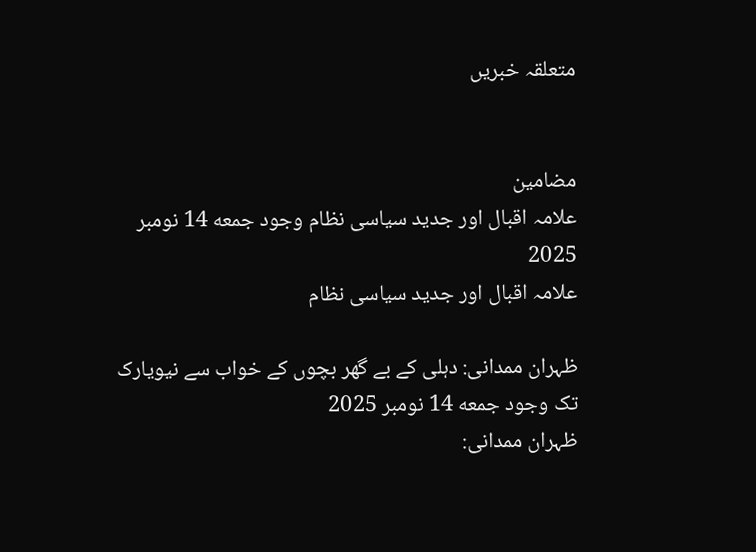متعلقہ خبریں


مضامین
علامہ اقبال اور جدید سیاسی نظام وجود جمعه 14 نومبر 2025
علامہ اقبال اور جدید سیاسی نظام

ظہران ممدانی: دہلی کے بے گھر بچوں کے خواب سے نیویارک تک وجود جمعه 14 نومبر 2025
ظہران ممدانی: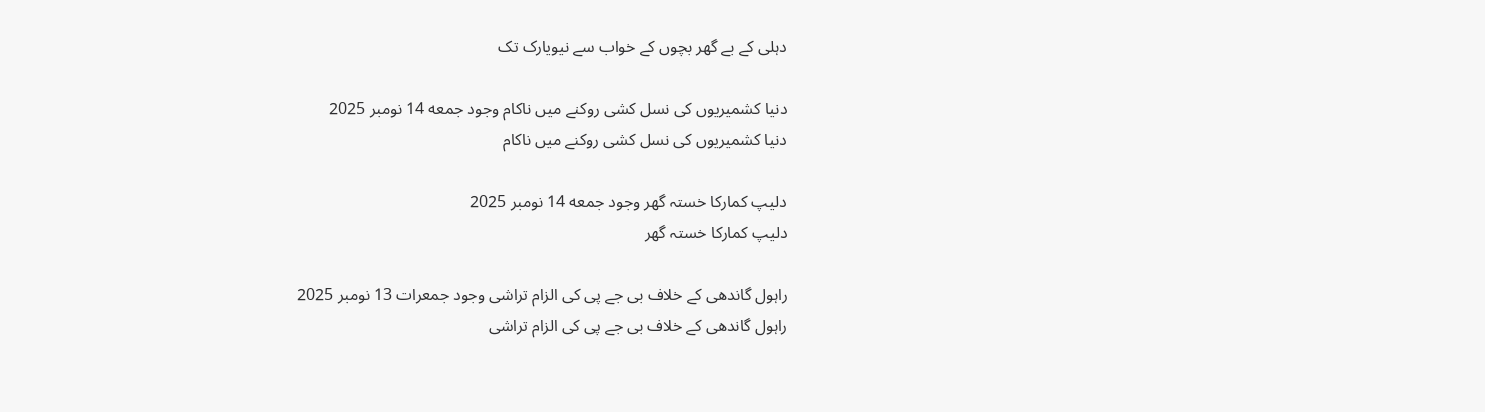دہلی کے بے گھر بچوں کے خواب سے نیویارک تک

دنیا کشمیریوں کی نسل کشی روکنے میں ناکام وجود جمعه 14 نومبر 2025
دنیا کشمیریوں کی نسل کشی روکنے میں ناکام

دلیپ کمارکا خستہ گھر وجود جمعه 14 نومبر 2025
دلیپ کمارکا خستہ گھر

راہول گاندھی کے خلاف بی جے پی کی الزام تراشی وجود جمعرات 13 نومبر 2025
راہول گاندھی کے خلاف بی جے پی کی الزام تراشی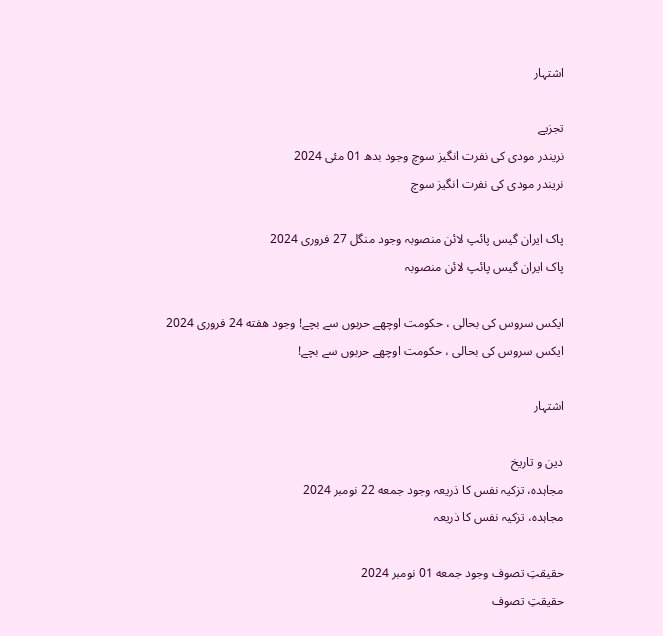اشتہار

تجزیے
نریندر مودی کی نفرت انگیز سوچ وجود بدھ 01 مئی 2024
نریندر مودی کی نفرت انگیز سوچ

پاک ایران گیس پائپ لائن منصوبہ وجود منگل 27 فروری 2024
پاک ایران گیس پائپ لائن منصوبہ

ایکس سروس کی بحالی ، حکومت اوچھے حربوں سے بچے! وجود هفته 24 فروری 2024
ایکس سروس کی بحالی ، حکومت اوچھے حربوں سے بچے!

اشتہار

دین و تاریخ
مجاہدہ، تزکیہ نفس کا ذریعہ وجود جمعه 22 نومبر 2024
مجاہدہ، تزکیہ نفس کا ذریعہ

حقیقتِ تصوف وجود جمعه 01 نومبر 2024
حقیقتِ تصوف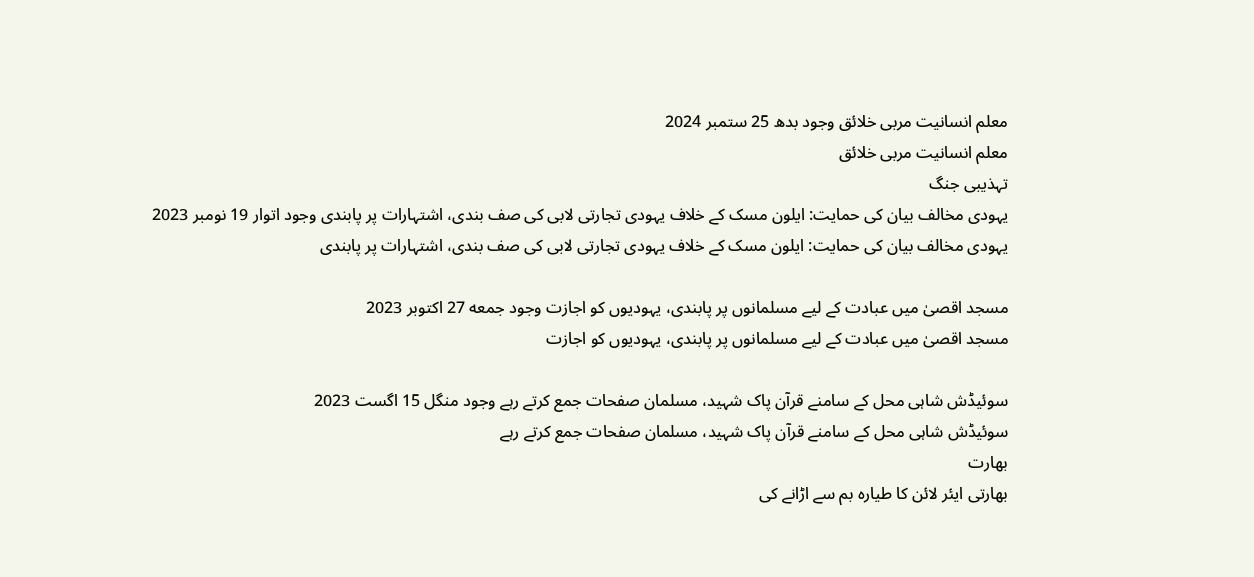معلم انسانیت مربی خلائق وجود بدھ 25 ستمبر 2024
معلم انسانیت مربی خلائق
تہذیبی جنگ
یہودی مخالف بیان کی حمایت: ایلون مسک کے خلاف یہودی تجارتی لابی کی صف بندی، اشتہارات پر پابندی وجود اتوار 19 نومبر 2023
یہودی مخالف بیان کی حمایت: ایلون مسک کے خلاف یہودی تجارتی لابی کی صف بندی، اشتہارات پر پابندی

مسجد اقصیٰ میں عبادت کے لیے مسلمانوں پر پابندی، یہودیوں کو اجازت وجود جمعه 27 اکتوبر 2023
مسجد اقصیٰ میں عبادت کے لیے مسلمانوں پر پابندی، یہودیوں کو اجازت

سوئیڈش شاہی محل کے سامنے قرآن پاک شہید، مسلمان صفحات جمع کرتے رہے وجود منگل 15 اگست 2023
سوئیڈش شاہی محل کے سامنے قرآن پاک شہید، مسلمان صفحات جمع کرتے رہے
بھارت
بھارتی ایئر لائن کا طیارہ بم سے اڑانے کی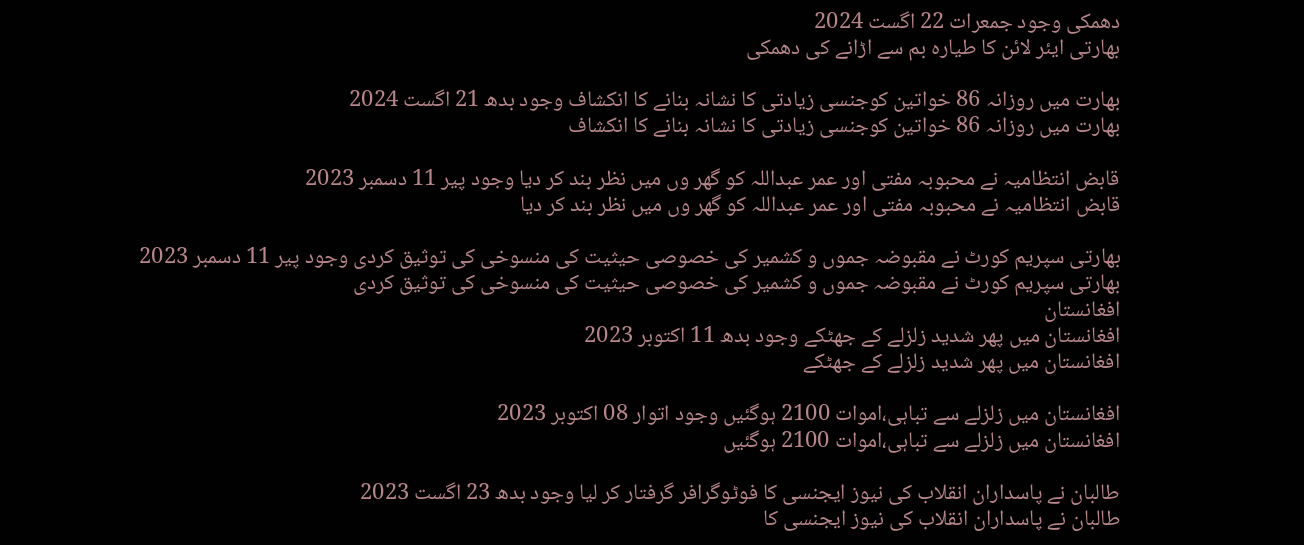دھمکی وجود جمعرات 22 اگست 2024
بھارتی ایئر لائن کا طیارہ بم سے اڑانے کی دھمکی

بھارت میں روزانہ 86 خواتین کوجنسی زیادتی کا نشانہ بنانے کا انکشاف وجود بدھ 21 اگست 2024
بھارت میں روزانہ 86 خواتین کوجنسی زیادتی کا نشانہ بنانے کا انکشاف

قابض انتظامیہ نے محبوبہ مفتی اور عمر عبداللہ کو گھر وں میں نظر بند کر دیا وجود پیر 11 دسمبر 2023
قابض انتظامیہ نے محبوبہ مفتی اور عمر عبداللہ کو گھر وں میں نظر بند کر دیا

بھارتی سپریم کورٹ نے مقبوضہ جموں و کشمیر کی خصوصی حیثیت کی منسوخی کی توثیق کردی وجود پیر 11 دسمبر 2023
بھارتی سپریم کورٹ نے مقبوضہ جموں و کشمیر کی خصوصی حیثیت کی منسوخی کی توثیق کردی
افغانستان
افغانستان میں پھر شدید زلزلے کے جھٹکے وجود بدھ 11 اکتوبر 2023
افغانستان میں پھر شدید زلزلے کے جھٹکے

افغانستان میں زلزلے سے تباہی،اموات 2100 ہوگئیں وجود اتوار 08 اکتوبر 2023
افغانستان میں زلزلے سے تباہی،اموات 2100 ہوگئیں

طالبان نے پاسداران انقلاب کی نیوز ایجنسی کا فوٹوگرافر گرفتار کر لیا وجود بدھ 23 اگست 2023
طالبان نے پاسداران انقلاب کی نیوز ایجنسی کا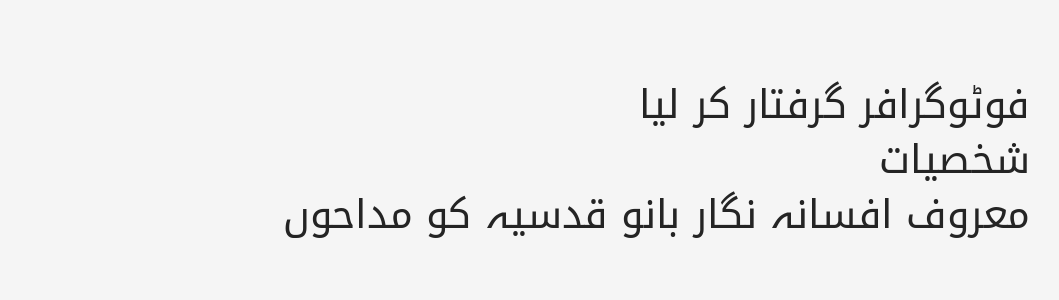فوٹوگرافر گرفتار کر لیا
شخصیات
معروف افسانہ نگار بانو قدسیہ کو مداحوں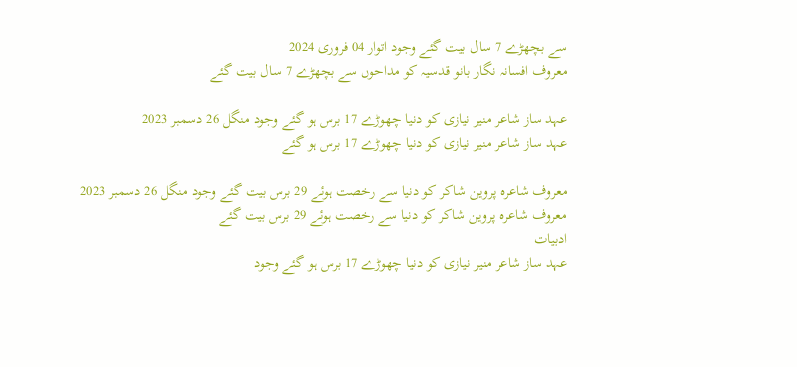سے بچھڑے 7 سال بیت گئے وجود اتوار 04 فروری 2024
معروف افسانہ نگار بانو قدسیہ کو مداحوں سے بچھڑے 7 سال بیت گئے

عہد ساز شاعر منیر نیازی کو دنیا چھوڑے 17 برس ہو گئے وجود منگل 26 دسمبر 2023
عہد ساز شاعر منیر نیازی کو دنیا چھوڑے 17 برس ہو گئے

معروف شاعرہ پروین شاکر کو دنیا سے رخصت ہوئے 29 برس بیت گئے وجود منگل 26 دسمبر 2023
معروف شاعرہ پروین شاکر کو دنیا سے رخصت ہوئے 29 برس بیت گئے
ادبیات
عہد ساز شاعر منیر نیازی کو دنیا چھوڑے 17 برس ہو گئے وجود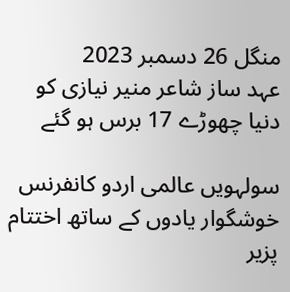منگل 26 دسمبر 2023
عہد ساز شاعر منیر نیازی کو دنیا چھوڑے 17 برس ہو گئے

سولہویں عالمی اردو کانفرنس خوشگوار یادوں کے ساتھ اختتام پزیر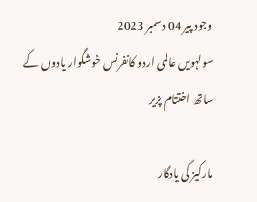وجود پیر 04 دسمبر 2023
سولہویں عالمی اردو کانفرنس خوشگوار یادوں کے ساتھ اختتام پزیر

مارکیز کی یادگار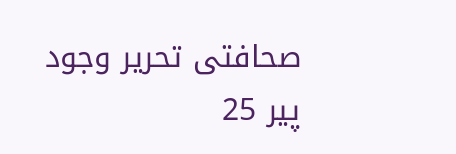صحافتی تحریر وجود پیر 25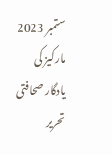ستمبر 2023
مارکیز کی یادگار صحافتی تحریر